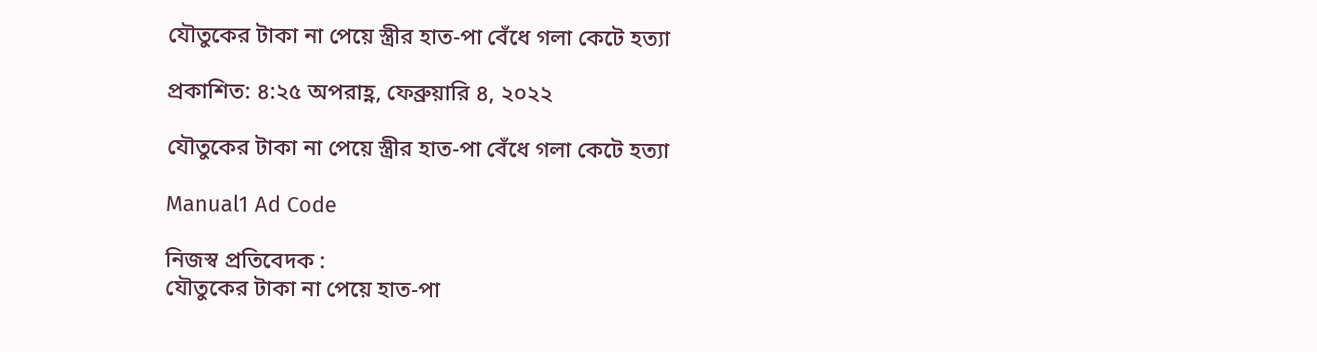যৌতুকের টাকা না পেয়ে স্ত্রীর হাত-পা বেঁধে গলা কেটে হত্যা

প্রকাশিত: ৪:২৫ অপরাহ্ণ, ফেব্রুয়ারি ৪, ২০২২

যৌতুকের টাকা না পেয়ে স্ত্রীর হাত-পা বেঁধে গলা কেটে হত্যা

Manual1 Ad Code

নিজস্ব প্রতিবেদক :
যৌতুকের টাকা না পেয়ে হাত-পা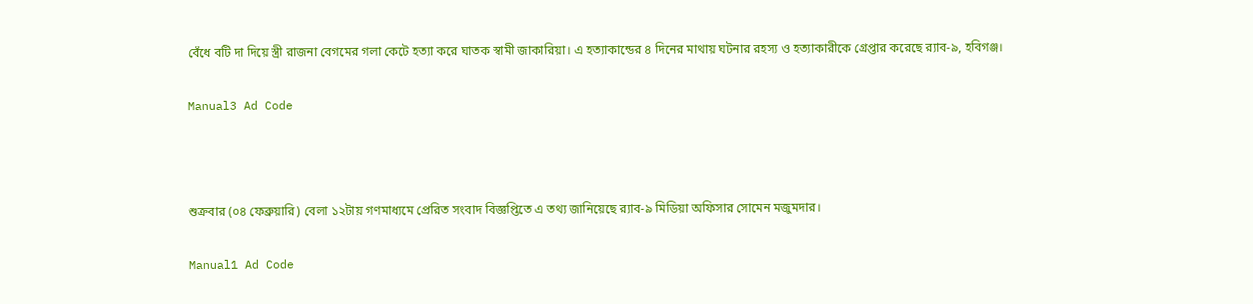বেঁধে বটি দা দিয়ে স্ত্রী রাজনা বেগমের গলা কেটে হত্যা করে ঘাতক স্বামী জাকারিয়া। এ হত্যাকান্ডের ৪ দিনের মাথায় ঘটনার রহস্য ও হত্যাকারীকে গ্রেপ্তার করেছে র‌্যাব-৯, হবিগঞ্জ।

Manual3 Ad Code



শুক্রবার (০৪ ফেব্রুয়ারি) বেলা ১২টায় গণমাধ্যমে প্রেরিত সংবাদ বিজ্ঞপ্তিতে এ তথ্য জানিয়েছে র‌্যাব-৯ মিডিয়া অফিসার সোমেন মজুমদার।

Manual1 Ad Code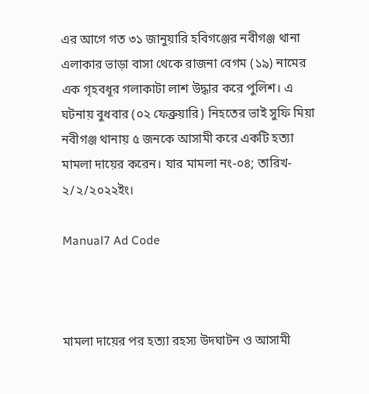এর আগে গত ৩১ জানুয়ারি হবিগঞ্জের নবীগঞ্জ থানা এলাকার ভাড়া বাসা থেকে রাজনা বেগম (১৯) নামের এক গৃহবধূর গলাকাটা লাশ উদ্ধার করে পুলিশ। এ ঘটনায় বুধবার (০২ ফেব্রুয়ারি) নিহতের ভাই সুফি মিয়া নবীগঞ্জ থানায় ৫ জনকে আসামী করে একটি হত্যা মামলা দায়ের করেন। যার মামলা নং-০৪; তারিখ- ২/২/২০২২ইং।

Manual7 Ad Code



মামলা দায়ের পর হত্যা রহস্য উদঘাটন ও আসামী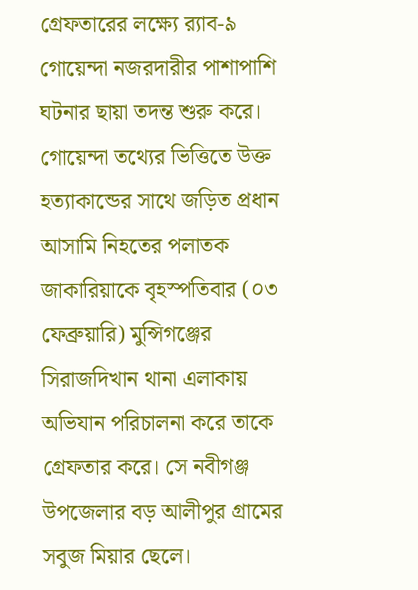গ্রেফতারের লক্ষ্যে র‌্যাব-৯ গোয়েন্দা নজরদারীর পাশাপাশি ঘটনার ছায়া তদন্ত শুরু করে। গোয়েন্দা তথ্যের ভিত্তিতে উক্ত হত্যাকান্ডের সাথে জড়িত প্রধান আসামি নিহতের পলাতক জাকারিয়াকে বৃহস্পতিবার (০৩ ফেব্রুয়ারি) মুন্সিগঞ্জের সিরাজদিখান থানা এলাকায় অভিযান পরিচালনা করে তাকে গ্রেফতার করে। সে নবীগঞ্জ উপজেলার বড় আলীপুর গ্রামের সবুজ মিয়ার ছেলে।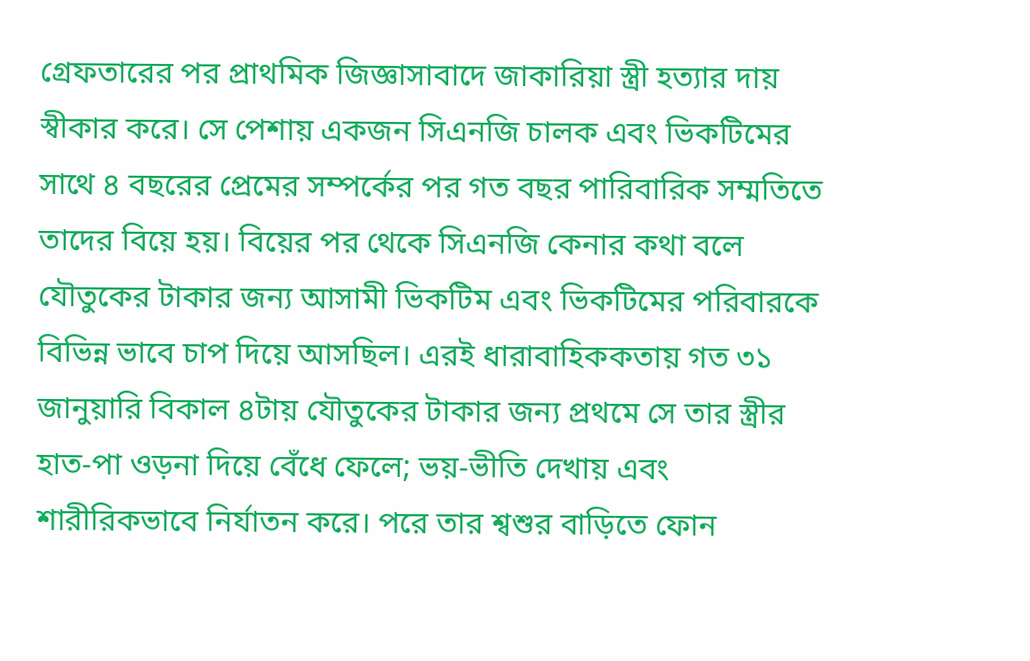গ্রেফতারের পর প্রাথমিক জিজ্ঞাসাবাদে জাকারিয়া স্ত্রী হত্যার দায় স্বীকার করে। সে পেশায় একজন সিএনজি চালক এবং ভিকটিমের সাথে ৪ বছরের প্রেমের সম্পর্কের পর গত বছর পারিবারিক সম্মতিতে তাদের বিয়ে হয়। বিয়ের পর থেকে সিএনজি কেনার কথা বলে যৌতুকের টাকার জন্য আসামী ভিকটিম এবং ভিকটিমের পরিবারকে বিভিন্ন ভাবে চাপ দিয়ে আসছিল। এরই ধারাবাহিককতায় গত ৩১ জানুয়ারি বিকাল ৪টায় যৌতুকের টাকার জন্য প্রথমে সে তার স্ত্রীর হাত-পা ওড়না দিয়ে বেঁধে ফেলে; ভয়-ভীতি দেখায় এবং শারীরিকভাবে নির্যাতন করে। পরে তার শ্বশুর বাড়িতে ফোন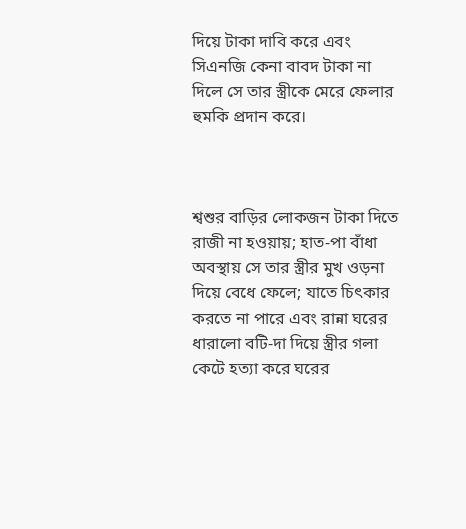দিয়ে টাকা দাবি করে এবং সিএনজি কেনা বাবদ টাকা না দিলে সে তার স্ত্রীকে মেরে ফেলার হুমকি প্রদান করে।



শ্বশুর বাড়ির লোকজন টাকা দিতে রাজী না হওয়ায়; হাত-পা বাঁধা অবস্থায় সে তার স্ত্রীর মুখ ওড়না দিয়ে বেধে ফেলে; যাতে চিৎকার করতে না পারে এবং রান্না ঘরের ধারালো বটি-দা দিয়ে স্ত্রীর গলা কেটে হত্যা করে ঘরের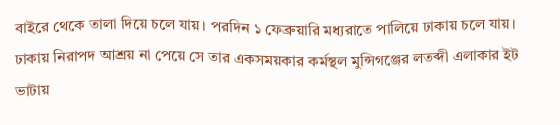বাইরে থেকে তালা দিয়ে চলে যায়। পরদিন ১ ফেব্রুয়ারি মধ্যরাতে পালিয়ে ঢাকায় চলে যায়। ঢাকায় নিরাপদ আশ্রয় না পেয়ে সে তার একসময়কার কর্মস্থল মুন্সিগঞ্জের লতব্দী এলাকার ইট ভাটায়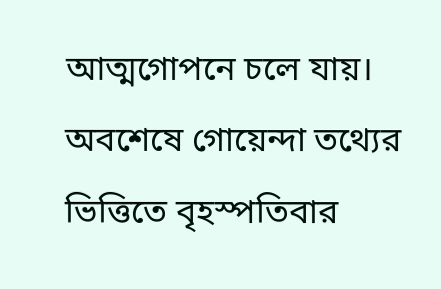আত্মগোপনে চলে যায়। অবশেষে গোয়েন্দা তথ্যের ভিত্তিতে বৃহস্পতিবার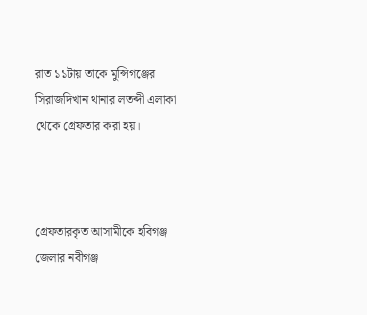রাত ১১টায় তাকে মুন্সিগঞ্জের সিরাজদিখান থানার লতব্দী এলাকা থেকে গ্রেফতার করা হয়।



গ্রেফতারকৃত আসামীকে হবিগঞ্জ জেলার নবীগঞ্জ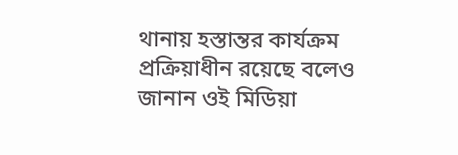থানায় হস্তান্তর কার্যক্রম প্রক্রিয়াধীন রয়েছে বলেও জানান ওই মিডিয়া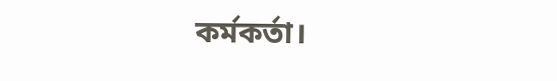কর্মকর্তা।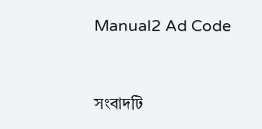Manual2 Ad Code


সংবাদটি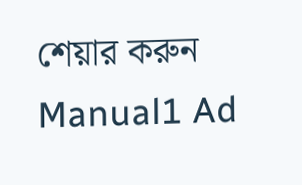শেয়ার করুন
Manual1 Ad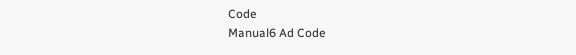Code
Manual6 Ad Code